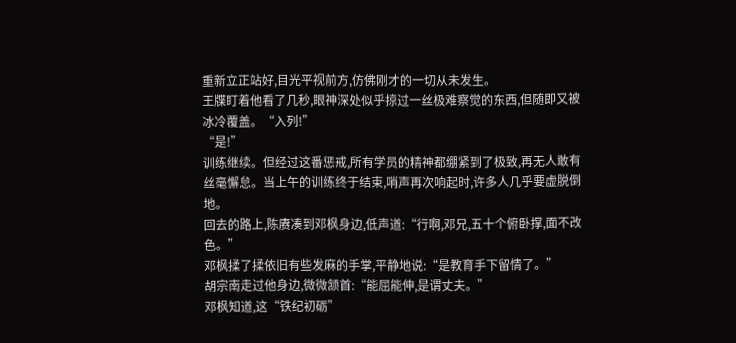重新立正站好,目光平视前方,仿佛刚才的一切从未发生。
王牒盯着他看了几秒,眼神深处似乎掠过一丝极难察觉的东西,但随即又被冰冷覆盖。“入列!”
“是!”
训练继续。但经过这番惩戒,所有学员的精神都绷紧到了极致,再无人敢有丝毫懈怠。当上午的训练终于结束,哨声再次响起时,许多人几乎要虚脱倒地。
回去的路上,陈赓凑到邓枫身边,低声道:“行啊,邓兄,五十个俯卧撑,面不改色。”
邓枫揉了揉依旧有些发麻的手掌,平静地说:“是教育手下留情了。”
胡宗南走过他身边,微微颔首:“能屈能伸,是谓丈夫。”
邓枫知道,这“铁纪初砺”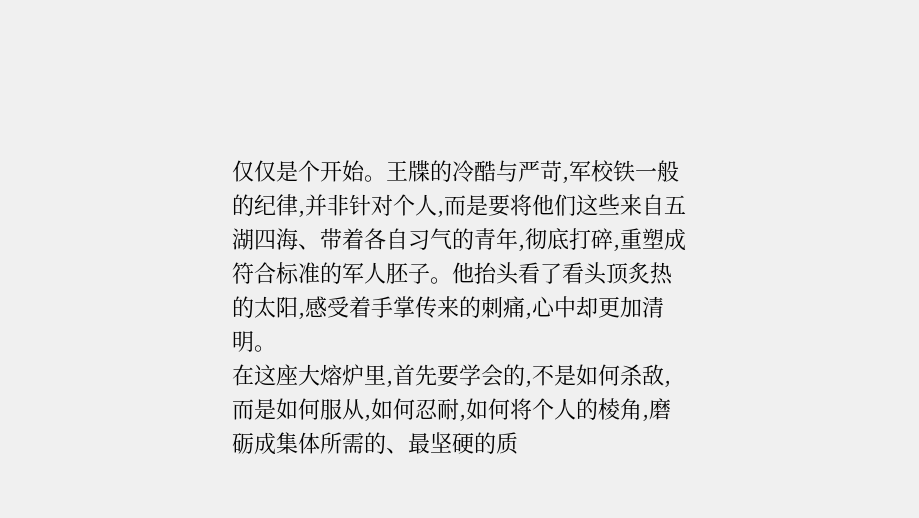仅仅是个开始。王牒的冷酷与严苛,军校铁一般的纪律,并非针对个人,而是要将他们这些来自五湖四海、带着各自习气的青年,彻底打碎,重塑成符合标准的军人胚子。他抬头看了看头顶炙热的太阳,感受着手掌传来的刺痛,心中却更加清明。
在这座大熔炉里,首先要学会的,不是如何杀敌,而是如何服从,如何忍耐,如何将个人的棱角,磨砺成集体所需的、最坚硬的质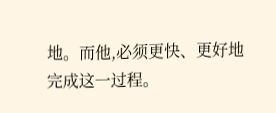地。而他,必须更快、更好地完成这一过程。